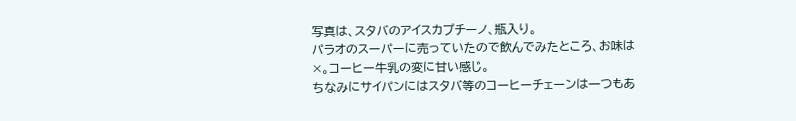写真は、スタバのアイスカプチーノ、瓶入り。
パラオのスーパーに売っていたので飲んでみたところ、お味は×。コーヒー牛乳の変に甘い感じ。
ちなみにサイパンにはスタバ等のコーヒーチェーンは一つもあ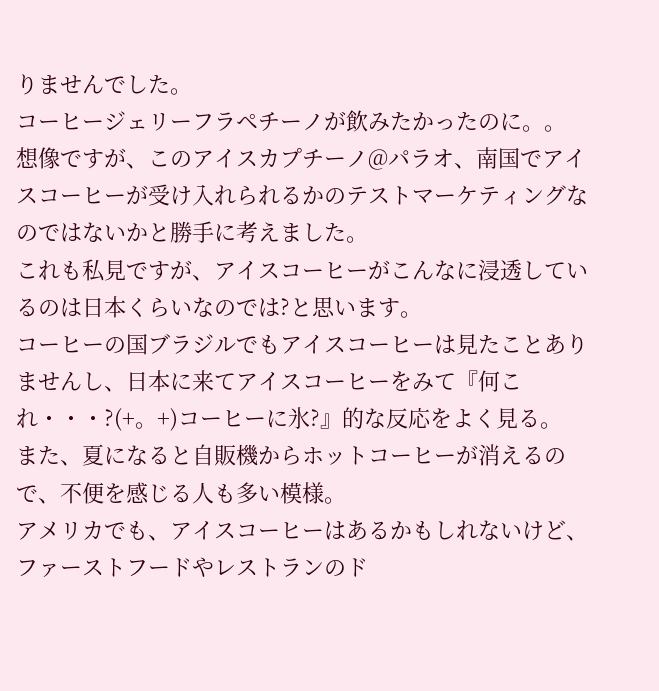りませんでした。
コーヒージェリーフラペチーノが飲みたかったのに。。
想像ですが、このアイスカプチーノ@パラオ、南国でアイスコーヒーが受け入れられるかのテストマーケティングなのではないかと勝手に考えました。
これも私見ですが、アイスコーヒーがこんなに浸透しているのは日本くらいなのでは?と思います。
コーヒーの国ブラジルでもアイスコーヒーは見たことありませんし、日本に来てアイスコーヒーをみて『何これ・・・?(+。+)コーヒーに氷?』的な反応をよく見る。
また、夏になると自販機からホットコーヒーが消えるので、不便を感じる人も多い模様。
アメリカでも、アイスコーヒーはあるかもしれないけど、ファーストフードやレストランのド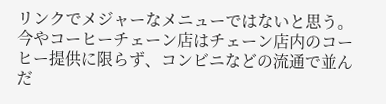リンクでメジャーなメニューではないと思う。
今やコーヒーチェーン店はチェーン店内のコーヒー提供に限らず、コンビニなどの流通で並んだ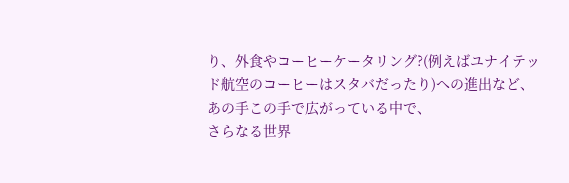り、外食やコーヒーケータリング?(例えばユナイテッド航空のコーヒーはスタバだったり)への進出など、あの手この手で広がっている中で、
さらなる世界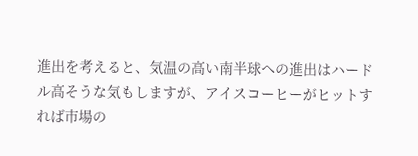進出を考えると、気温の高い南半球への進出はハードル高そうな気もしますが、アイスコーヒーがヒットすれば市場の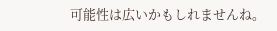可能性は広いかもしれませんね。